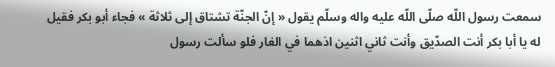سمعت رسول اللّه صلّى اللّه عليه واله وسلّم يقول « إنّ الجنّة تشتاق إلى ثلاثة » فجاء أبو بكر فقيل له يا أبا بكر أنت الصدّيق وأنت ثاني اثنين اذهما في الغار فلو سألت رسول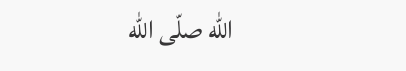اللّه صلّى اللّه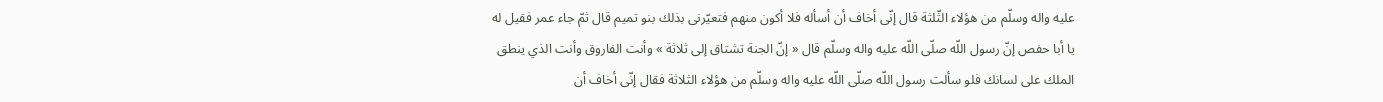عليه واله وسلّم من هؤلاء الثّلثة قال إنّى أخاف أن أسأله فلا أكون منهم فتعيّرنى بذلك بنو تميم قال ثمّ جاء عمر فقيل له يا أبا حفص إنّ رسول اللّه صلّى اللّه عليه واله وسلّم قال « إنّ الجنة تشتاق إلى ثلاثة » وأنت الفاروق وأنت الذي ينطق الملك على لسانك فلو سألت رسول اللّه صلّى اللّه عليه واله وسلّم من هؤلاء الثلاثة فقال إنّى أخاف أن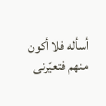أسأله فلا أكون منهم فتعيّرنى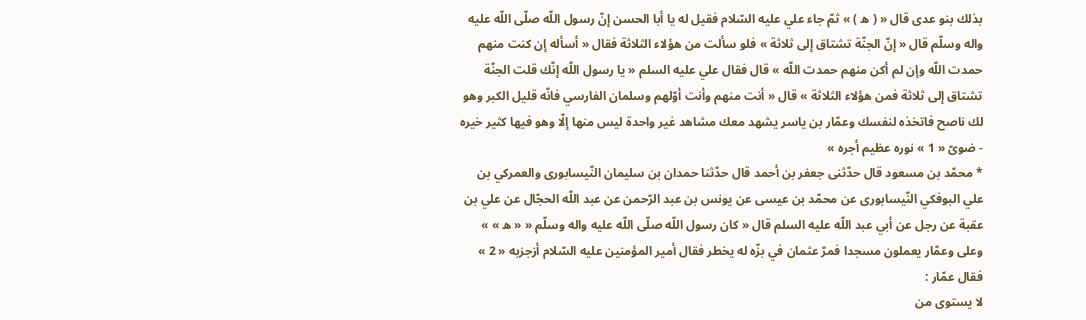بذلك بنو عدى قال « ( ه ) » ثمّ جاء علي عليه السّلام فقيل له يا أبا الحسن إنّ رسول اللّه صلّى اللّه عليه واله وسلّم قال « إنّ الجنّة تشتاق إلى ثلاثة » فلو سألت من هؤلاء الثلاثة فقال « أسأله إن كنت منهم حمدت اللّه وإن لم أكن منهم حمدت اللّه » قال فقال علي عليه السلم « يا رسول اللّه إنّك قلت الجنّة تشتاق إلى ثلاثة فمن هؤلاء الثلاثة » قال « أنت منهم وأنت أوّلهم وسلمان الفارسي فانّه قليل الكبر وهو لك ناصح فاتخذه لنفسك وعمّار بن ياسر يشهد معك مشاهد غير واحدة ليس منها إلّا وهو فيها كثير خيره - ضوىّ « 1 » نوره عظيم أجره »
* محمّد بن مسعود قال حدّثنى جعفر بن أحمد قال حدّثنا حمدان بن سليمان النّيسابورى والعمركي بن علي البوفكي النّيسابورى عن محمّد بن عيسى عن يونس بن عبد الرّحمن عن عبد اللّه الحجّال عن علي بن عقبة عن رجل عن أبي عبد اللّه عليه السلم قال « كان رسول اللّه صلّى اللّه عليه واله وسلّم « « ه » » وعلى وعمّار يعملون مسجدا فمرّ عثمان في بزّه له يخطر فقال أمير المؤمنين عليه السّلام أزجزبه « 2 » فقال عمّار :
لا يستوى من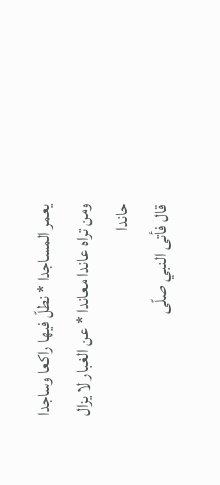يعمر المساجدا * نطلّ فيها راكعا وساجدا
ومن تراه عاندا معاندا * عن الغبار لا يزال حاندا
قال فأتى النبي صلّى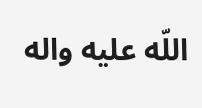اللّه عليه واله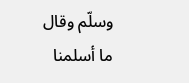وسلّم وقال ما أسلمنا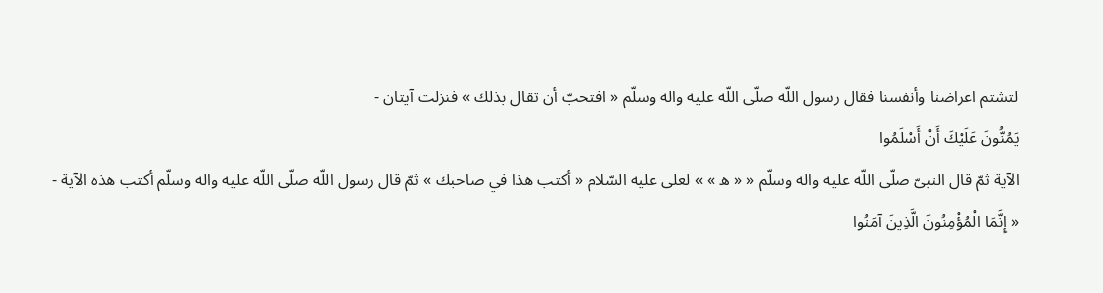لتشتم اعراضنا وأنفسنا فقال رسول اللّه صلّى اللّه عليه واله وسلّم « افتحبّ أن تقال بذلك » فنزلت آيتان -
يَمُنُّونَ عَلَيْكَ أَنْ أَسْلَمُوا
الآية ثمّ قال النبىّ صلّى اللّه عليه واله وسلّم « « ه » » لعلى عليه السّلام « أكتب هذا في صاحبك » ثمّ قال رسول اللّه صلّى اللّه عليه واله وسلّم أكتب هذه الآية -
« إِنَّمَا الْمُؤْمِنُونَ الَّذِينَ آمَنُوا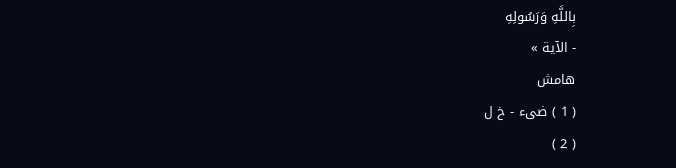بِاللَّهِ وَرَسُولِهِ
- الآية »
هامش
( 1 ) ضىء - خ ل
( 2 )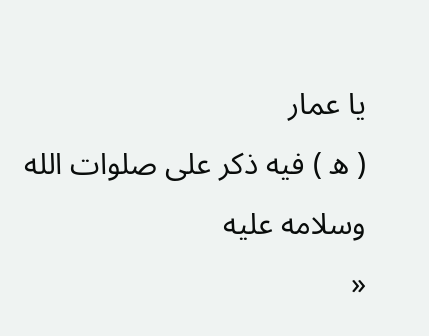يا عمار
( ه ) فيه ذكر على صلوات الله وسلامه عليه
«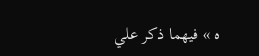ه » فيهما ذكر علي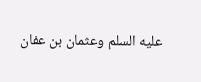عليه السلم وعثمان بن عفان